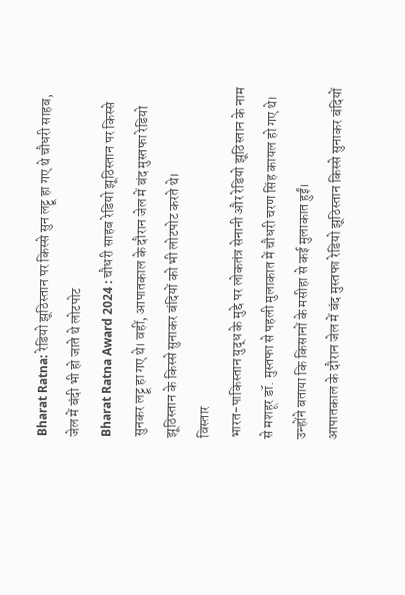Bharat Ratna: रेडियो झूठिस्तान पर किस्से सुन लट्टू हा गए थे चौधरी साहब, जेल में बंदी भी हो जाते थे लोटपोट
Bharat Ratna Award 2024 : चौधरी साहब रेडियो झूठिस्तान पर किस्से सुनकर लट्टू हा गए थे। वहीं, आपातकाल के दौरान जेल में बंद मुस्तफा रेडियो झूठिस्तान के किस्से सुनाकर बंदियों को भी लोटपोट करते थे।
विस्तार
भारत-पाकिस्तान युद्ध के मुद्दे पर लोकतंत्र सेनानी और रेडियो झूठिस्तान के नाम से मशहूर डॉ. मुस्तफा से पहली मुलाकात में चौधरी चरण सिंह कायल हो गए थे। उन्होंने बताया कि किसानों के मसीहा से कई मुलाकात हुईं।
आपातकाल के दौरान जेल में बंद मुस्तफा रेडियो झूठिस्तान किस्से सुनाकर बंदियों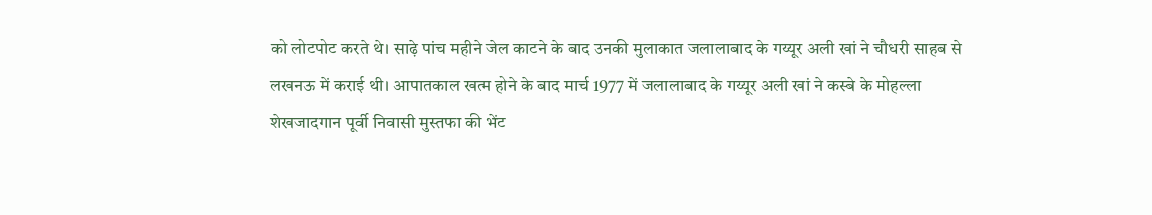को लोटपोट करते थे। साढ़े पांच महीने जेल काटने के बाद उनकी मुलाकात जलालाबाद के गय्यूर अली खां ने चौधरी साहब से लखनऊ में कराई थी। आपातकाल खत्म होने के बाद मार्च 1977 में जलालाबाद के गय्यूर अली खां ने कस्बे के मोहल्ला शेखजादगान पूर्वी निवासी मुस्तफा की भेंट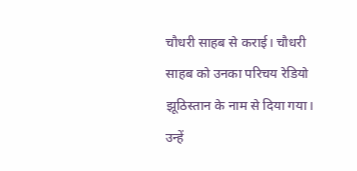चौधरी साहब से कराई। चौधरी साहब को उनका परिचय रेडियो झूठिस्तान के नाम से दिया गया।
उन्हें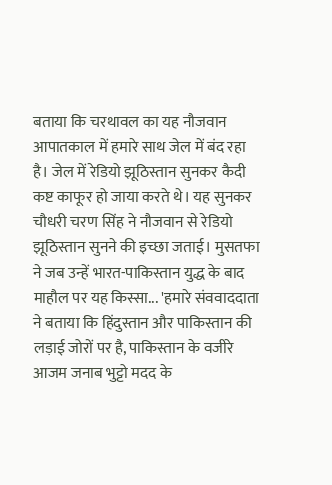बताया कि चरथावल का यह नौजवान आपातकाल में हमारे साथ जेल में बंद रहा है। जेल में रेडियो झूठिस्तान सुनकर कैदी कष्ट काफूर हो जाया करते थे। यह सुनकर चौधरी चरण सिंह ने नौजवान से रेडियो झूठिस्तान सुनने की इच्छा जताई। मुसतफा ने जब उन्हें भारत-पाकिस्तान युद्ध के बाद माहौल पर यह किस्सा... 'हमारे संववाददाता ने बताया कि हिंदुस्तान और पाकिस्तान की लड़ाई जोरों पर है, पाकिस्तान के वजीरे आजम जनाब भुट्टो मदद के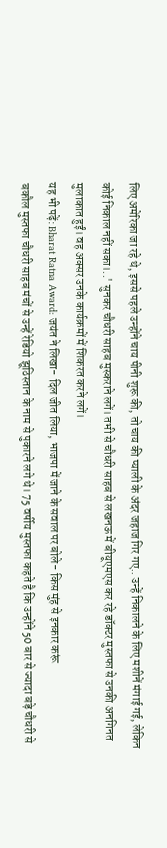लिए अमेरिका जा रहे थे, इससे पहले उन्होंने चाय पीनी शुरू की, तो चाय की प्याली के अंदर जहाज गिर गए.. उन्हें निकालने के लिए मशीनें मंगाई गई, लेकिन कोई निकाल नहीं सका।..' सुनकर चौधरी साहब मुस्कराने लगें। तभी से चौधरी साहब से लखनऊ में बीयूएमएस कर रहे डॉक्टर मुस्तफा से उनकी अनगिनत मुलाकात हुईं। वह अक्सर उनके कार्यक्रमों में शिकरत करने लगें।
यह भी पढ़ें: Bharat Ratna Award: जयंत ने लिखा- दिल जीत लिया, भाजपा में जाने के सवाल पर बोले- किस मुंह से इनकार करूं
बकौल मुस्तफा चौधरी साहब मंचों से उन्हें रेडियो झूठिस्तान के नाम से पुकारने लगे थे। 75 वर्षीय मुस्तफा कहते है कि उन्होंने 50 बार से ज्यादा बड़े चौधरी से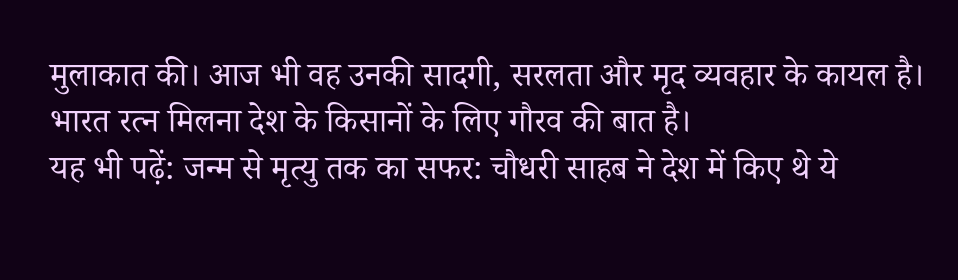मुलाकात की। आज भी वह उनकी सादगी, सरलता और मृद व्यवहार के कायल है। भारत रत्न मिलना देश के किसानों के लिए गौरव की बात है।
यह भी पढ़ें: जन्म से मृत्यु तक का सफर: चौधरी साहब ने देश में किए थे ये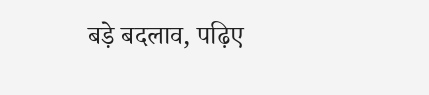बड़े बदलाव, पढ़िए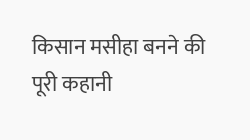किसान मसीहा बनने की पूरी कहानी